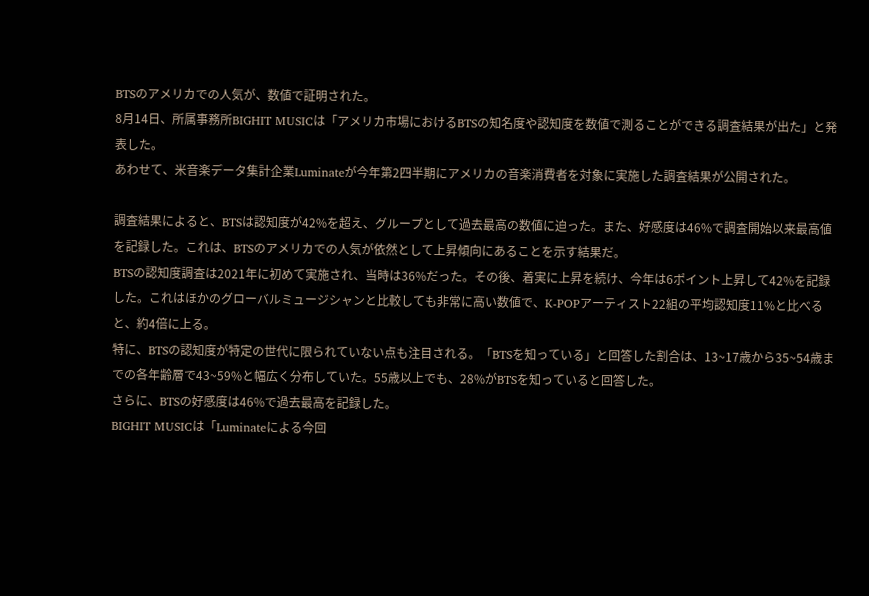BTSのアメリカでの人気が、数値で証明された。
8月14日、所属事務所BIGHIT MUSICは「アメリカ市場におけるBTSの知名度や認知度を数値で測ることができる調査結果が出た」と発表した。
あわせて、米音楽データ集計企業Luminateが今年第2四半期にアメリカの音楽消費者を対象に実施した調査結果が公開された。

調査結果によると、BTSは認知度が42%を超え、グループとして過去最高の数値に迫った。また、好感度は46%で調査開始以来最高値を記録した。これは、BTSのアメリカでの人気が依然として上昇傾向にあることを示す結果だ。
BTSの認知度調査は2021年に初めて実施され、当時は36%だった。その後、着実に上昇を続け、今年は6ポイント上昇して42%を記録した。これはほかのグローバルミュージシャンと比較しても非常に高い数値で、K-POPアーティスト22組の平均認知度11%と比べると、約4倍に上る。
特に、BTSの認知度が特定の世代に限られていない点も注目される。「BTSを知っている」と回答した割合は、13~17歳から35~54歳までの各年齢層で43~59%と幅広く分布していた。55歳以上でも、28%がBTSを知っていると回答した。
さらに、BTSの好感度は46%で過去最高を記録した。
BIGHIT MUSICは「Luminateによる今回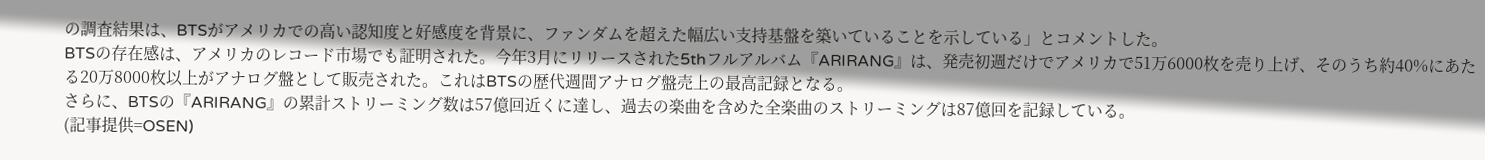の調査結果は、BTSがアメリカでの高い認知度と好感度を背景に、ファンダムを超えた幅広い支持基盤を築いていることを示している」とコメントした。
BTSの存在感は、アメリカのレコード市場でも証明された。今年3月にリリースされた5thフルアルバム『ARIRANG』は、発売初週だけでアメリカで51万6000枚を売り上げ、そのうち約40%にあたる20万8000枚以上がアナログ盤として販売された。これはBTSの歴代週間アナログ盤売上の最高記録となる。
さらに、BTSの『ARIRANG』の累計ストリーミング数は57億回近くに達し、過去の楽曲を含めた全楽曲のストリーミングは87億回を記録している。
(記事提供=OSEN)